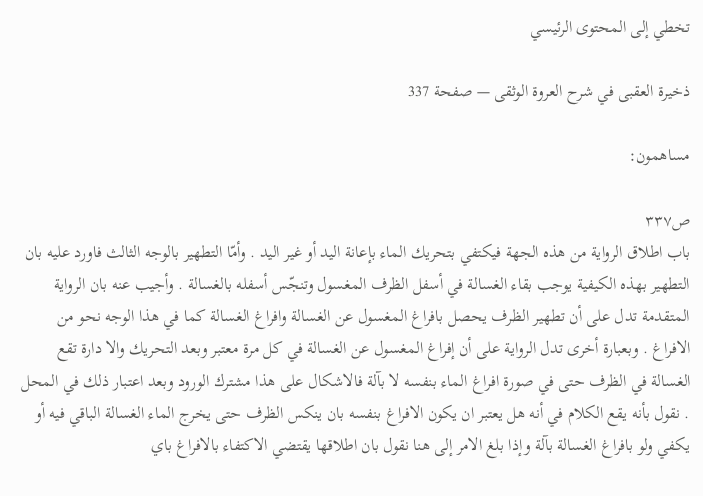تخطي إلى المحتوى الرئيسي

ذخيرة العقبى في شرح العروة الوثقى — صفحة 337

مساهمون:

ص٣٣٧
باب اطلاق الرواية من هذه الجهة فيكتفي بتحريك الماء بإعانة اليد أو غير اليد . وأمّا التطهير بالوجه الثالث فاورد عليه بان التطهير بهذه الكيفية يوجب بقاء الغسالة في أسفل الظرف المغسول وتنجّس أسفله بالغسالة . وأجيب عنه بان الرواية المتقدمة تدل على أن تطهير الظرف يحصل بافراغ المغسول عن الغسالة وافراغ الغسالة كما في هذا الوجه نحو من الافراغ . وبعبارة أخرى تدل الرواية على أن إفراغ المغسول عن الغسالة في كل مرة معتبر وبعد التحريك والا دارة تقع الغسالة في الظرف حتى في صورة افراغ الماء بنفسه لا بآلة فالاشكال على هذا مشترك الورود وبعد اعتبار ذلك في المحل . نقول بأنه يقع الكلام في أنه هل يعتبر ان يكون الافراغ بنفسه بان ينكس الظرف حتى يخرج الماء الغسالة الباقي فيه أو يكفي ولو بافراغ الغسالة بآلة وإذا بلغ الامر إلى هنا نقول بان اطلاقها يقتضي الاكتفاء بالافراغ باي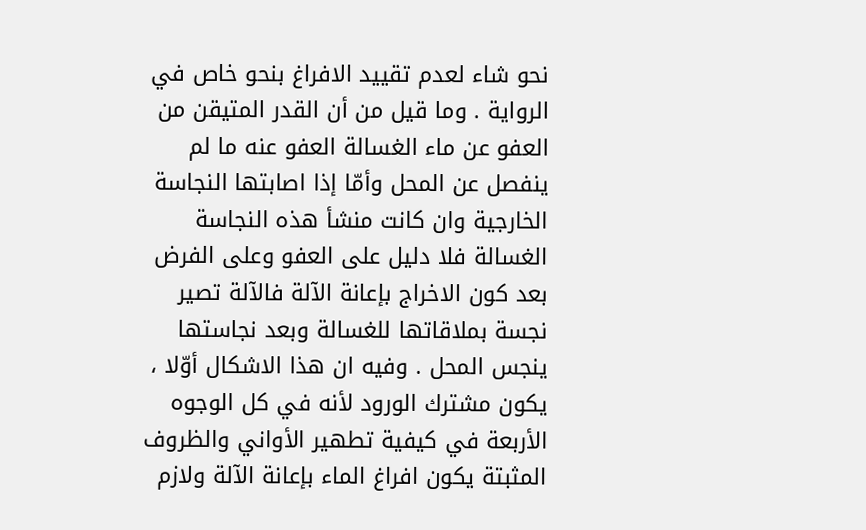نحو شاء لعدم تقييد الافراغ بنحو خاص في الرواية . وما قيل من أن القدر المتيقن من العفو عن ماء الغسالة العفو عنه ما لم ينفصل عن المحل وأمّا إذا اصابتها النجاسة الخارجية وان كانت منشأ هذه النجاسة الغسالة فلا دليل على العفو وعلى الفرض بعد كون الاخراج بإعانة الآلة فالآلة تصير نجسة بملاقاتها للغسالة وبعد نجاستها ينجس المحل . وفيه ان هذا الاشكال أوّلا ، يكون مشترك الورود لأنه في كل الوجوه الأربعة في كيفية تطهير الأواني والظروف المثبتة يكون افراغ الماء بإعانة الآلة ولازم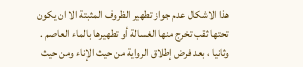هذا الاشكال عدم جواز تطهير الظروف المثبتة الا ان يكون تحتها ثقب تخرج منها الغسالة أو تطهيرها بالماء العاصم . وثانيا ، بعد فرض إطلاق الرواية من حيث الإناء ومن حيث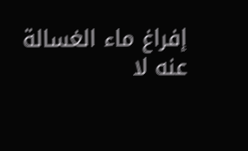إفراغ ماء الغسالة عنه لا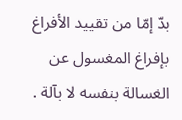بدّ إمّا من تقييد الأفراغ بإفراغ المغسول عن الغسالة بنفسه لا بآلة .